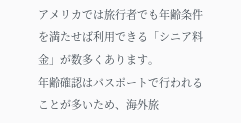アメリカでは旅行者でも年齢条件を満たせば利用できる「シニア料金」が数多くあります。
年齢確認はパスポートで行われることが多いため、海外旅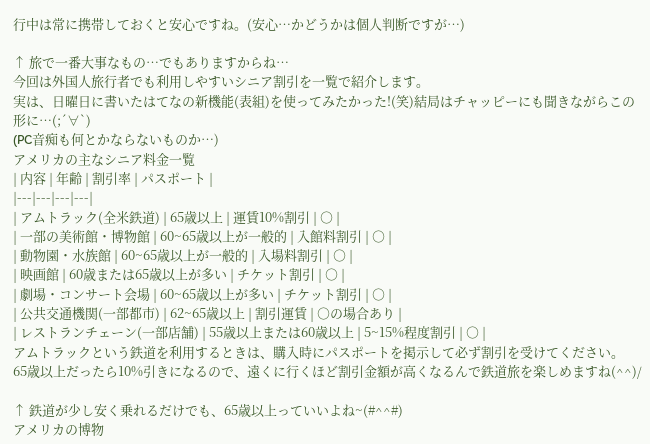行中は常に携帯しておくと安心ですね。(安心…かどうかは個人判断ですが…)

↑ 旅で一番大事なもの…でもありますからね…
今回は外国人旅行者でも利用しやすいシニア割引を一覧で紹介します。
実は、日曜日に書いたはてなの新機能(表組)を使ってみたかった!(笑)結局はチャッピーにも聞きながらこの形に…(;´∀`)
(PC音痴も何とかならないものか…)
アメリカの主なシニア料金一覧
| 内容 | 年齢 | 割引率 | パスポート |
|---|---|---|---|
| アムトラック(全米鉄道) | 65歳以上 | 運賃10%割引 | ○ |
| 一部の美術館・博物館 | 60~65歳以上が一般的 | 入館料割引 | ○ |
| 動物園・水族館 | 60~65歳以上が一般的 | 入場料割引 | ○ |
| 映画館 | 60歳または65歳以上が多い | チケット割引 | ○ |
| 劇場・コンサート会場 | 60~65歳以上が多い | チケット割引 | ○ |
| 公共交通機関(一部都市) | 62~65歳以上 | 割引運賃 | ○の場合あり |
| レストランチェーン(一部店舗) | 55歳以上または60歳以上 | 5~15%程度割引 | ○ |
アムトラックという鉄道を利用するときは、購入時にパスポートを掲示して必ず割引を受けてください。
65歳以上だったら10%引きになるので、遠くに行くほど割引金額が高くなるんで鉄道旅を楽しめますね(^^)/

↑ 鉄道が少し安く乗れるだけでも、65歳以上っていいよね~(#^^#)
アメリカの博物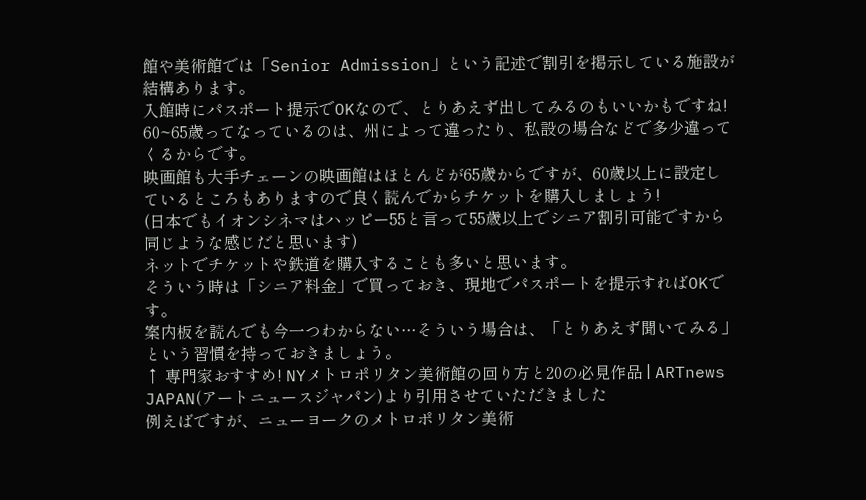館や美術館では「Senior Admission」という記述で割引を掲示している施設が結構あります。
入館時にパスポート提示でOKなので、とりあえず出してみるのもいいかもですね!
60~65歳ってなっているのは、州によって違ったり、私設の場合などで多少違ってくるからです。
映画館も大手チェーンの映画館はほとんどが65歳からですが、60歳以上に設定しているところもありますので良く読んでからチケットを購入しましょう!
(日本でもイオンシネマはハッピー55と言って55歳以上でシニア割引可能ですから同じような感じだと思います)
ネットでチケットや鉄道を購入することも多いと思います。
そういう時は「シニア料金」で買っておき、現地でパスポートを提示すればOKです。
案内板を読んでも今一つわからない…そういう場合は、「とりあえず聞いてみる」という習慣を持っておきましょう。
↑ 専門家おすすめ! NYメトロポリタン美術館の回り方と20の必見作品 | ARTnews JAPAN(アートニュースジャパン)より引用させていただきました
例えばですが、ニューヨークのメトロポリタン美術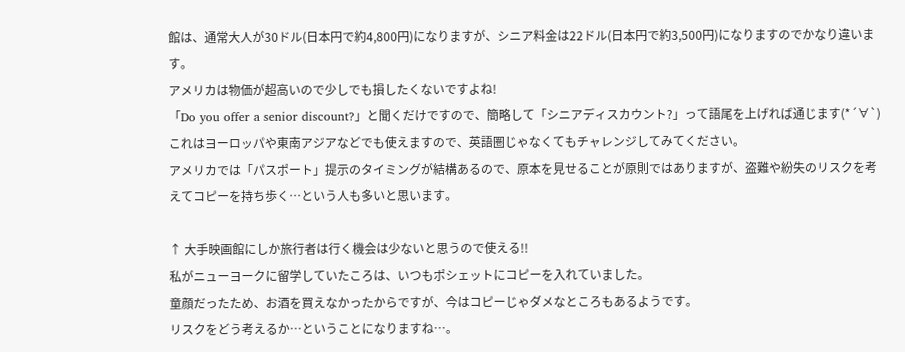館は、通常大人が30ドル(日本円で約4,800円)になりますが、シニア料金は22ドル(日本円で約3,500円)になりますのでかなり違います。
アメリカは物価が超高いので少しでも損したくないですよね!
「Do you offer a senior discount?」と聞くだけですので、簡略して「シニアディスカウント?」って語尾を上げれば通じます(*´∀`)
これはヨーロッパや東南アジアなどでも使えますので、英語圏じゃなくてもチャレンジしてみてください。
アメリカでは「パスポート」提示のタイミングが結構あるので、原本を見せることが原則ではありますが、盗難や紛失のリスクを考えてコピーを持ち歩く…という人も多いと思います。

↑ 大手映画館にしか旅行者は行く機会は少ないと思うので使える!!
私がニューヨークに留学していたころは、いつもポシェットにコピーを入れていました。
童顔だったため、お酒を買えなかったからですが、今はコピーじゃダメなところもあるようです。
リスクをどう考えるか…ということになりますね…。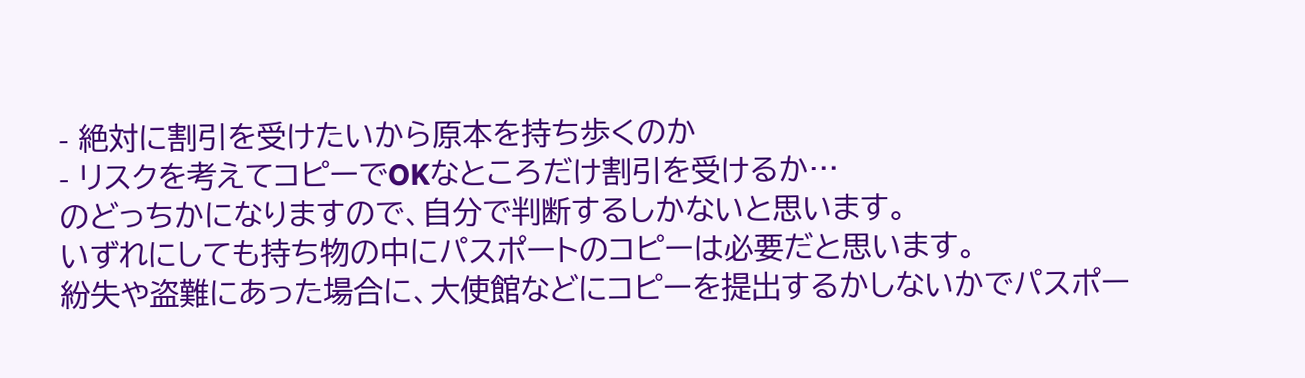- 絶対に割引を受けたいから原本を持ち歩くのか
- リスクを考えてコピーでOKなところだけ割引を受けるか…
のどっちかになりますので、自分で判断するしかないと思います。
いずれにしても持ち物の中にパスポートのコピーは必要だと思います。
紛失や盗難にあった場合に、大使館などにコピーを提出するかしないかでパスポー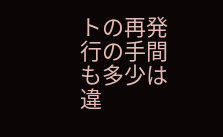トの再発行の手間も多少は違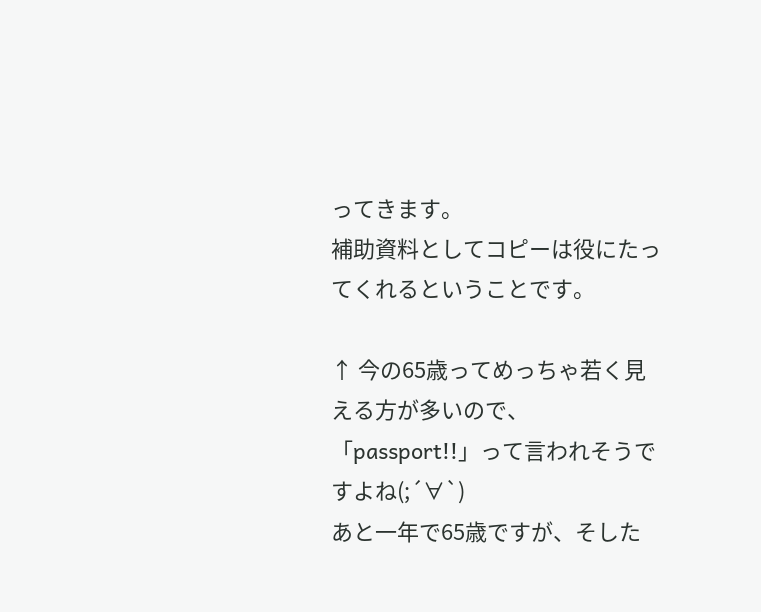ってきます。
補助資料としてコピーは役にたってくれるということです。

↑ 今の65歳ってめっちゃ若く見える方が多いので、「passport!!」って言われそうですよね(;´∀`)
あと一年で65歳ですが、そした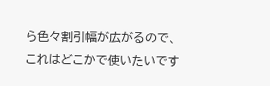ら色々割引幅が広がるので、これはどこかで使いたいです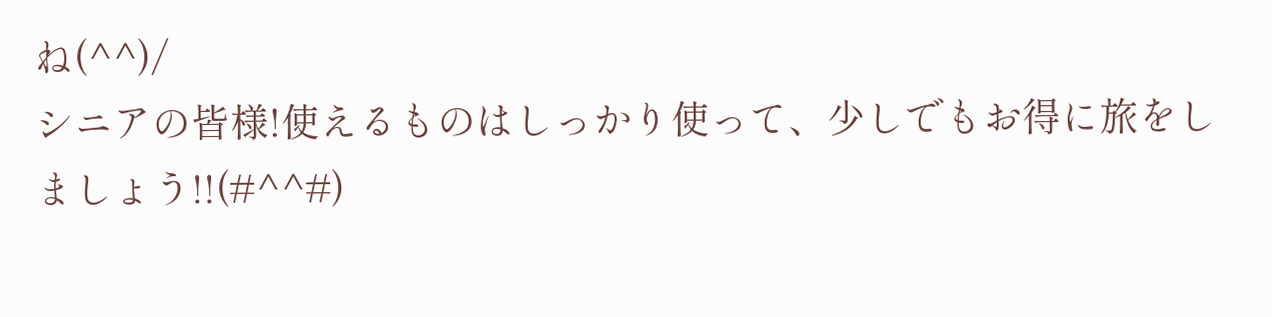ね(^^)/
シニアの皆様!使えるものはしっかり使って、少しでもお得に旅をしましょう!!(#^^#)